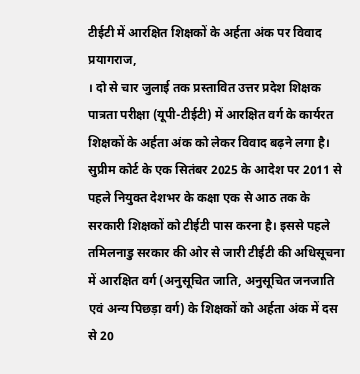टीईटी में आरक्षित शिक्षकों के अर्हता अंक पर विवाद
प्रयागराज,
। दो से चार जुलाई तक प्रस्तावित उत्तर प्रदेश शिक्षक पात्रता परीक्षा (यूपी-टीईटी) में आरक्षित वर्ग के कार्यरत शिक्षकों के अर्हता अंक को लेकर विवाद बढ़ने लगा है। सुप्रीम कोर्ट के एक सितंबर 2025 के आदेश पर 2011 से पहले नियुक्त देशभर के कक्षा एक से आठ तक के सरकारी शिक्षकों को टीईटी पास करना है। इससे पहले तमिलनाडु सरकार की ओर से जारी टीईटी की अधिसूचना में आरक्षित वर्ग (अनुसूचित जाति, अनुसूचित जनजाति एवं अन्य पिछड़ा वर्ग) के शिक्षकों को अर्हता अंक में दस से 20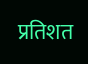प्रतिशत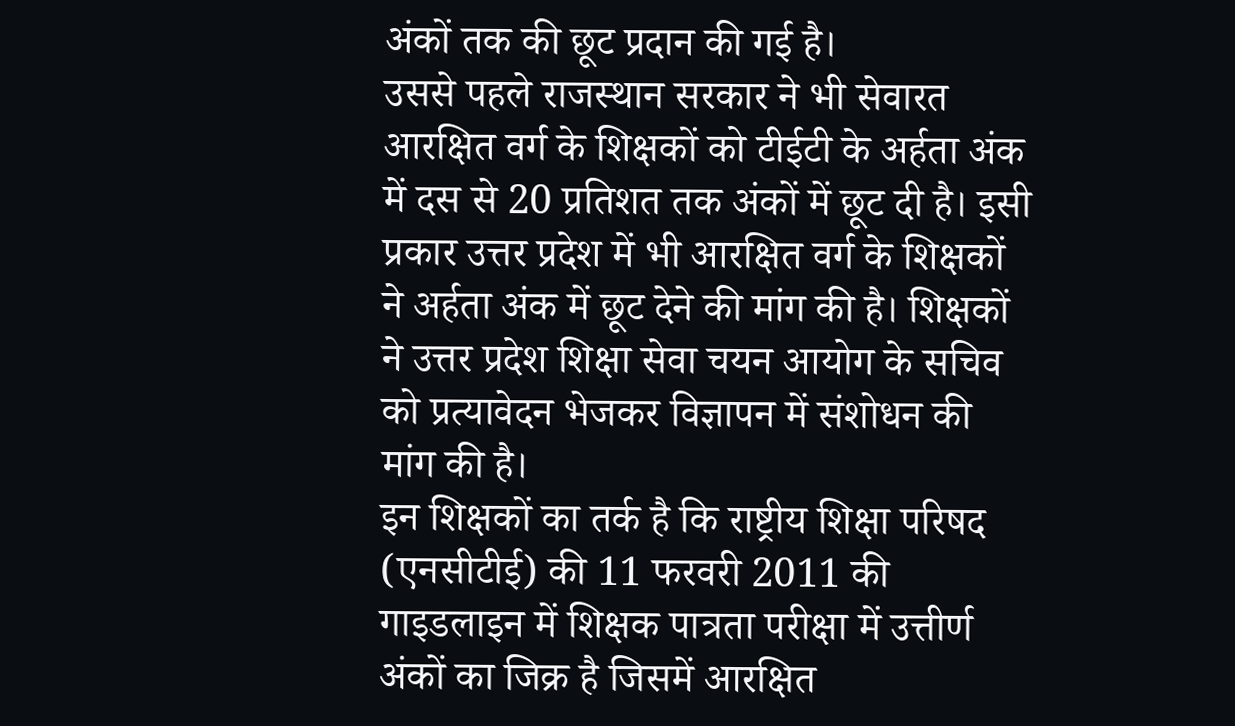अंकों तक की छूट प्रदान की गई है।
उससे पहले राजस्थान सरकार ने भी सेवारत आरक्षित वर्ग के शिक्षकों को टीईटी के अर्हता अंक में दस से 20 प्रतिशत तक अंकों में छूट दी है। इसी प्रकार उत्तर प्रदेश में भी आरक्षित वर्ग के शिक्षकों ने अर्हता अंक में छूट देने की मांग की है। शिक्षकों ने उत्तर प्रदेश शिक्षा सेवा चयन आयोग के सचिव को प्रत्यावेदन भेजकर विज्ञापन में संशोधन की मांग की है।
इन शिक्षकों का तर्क है कि राष्ट्रीय शिक्षा परिषद (एनसीटीई) की 11 फरवरी 2011 की गाइडलाइन में शिक्षक पात्रता परीक्षा में उत्तीर्ण अंकों का जिक्र है जिसमें आरक्षित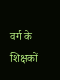वर्ग के शिक्षकों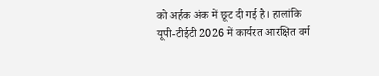को अर्हक अंक में छूट दी गई है। हालांकि यूपी-टीईटी 2026 में कार्यरत आरक्षित वर्ग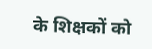के शिक्षकों को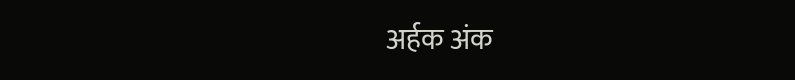अर्हक अंक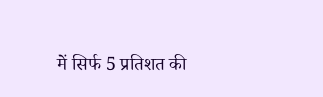में सिर्फ 5 प्रतिशत की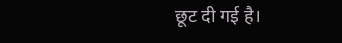छूट दी गई है।